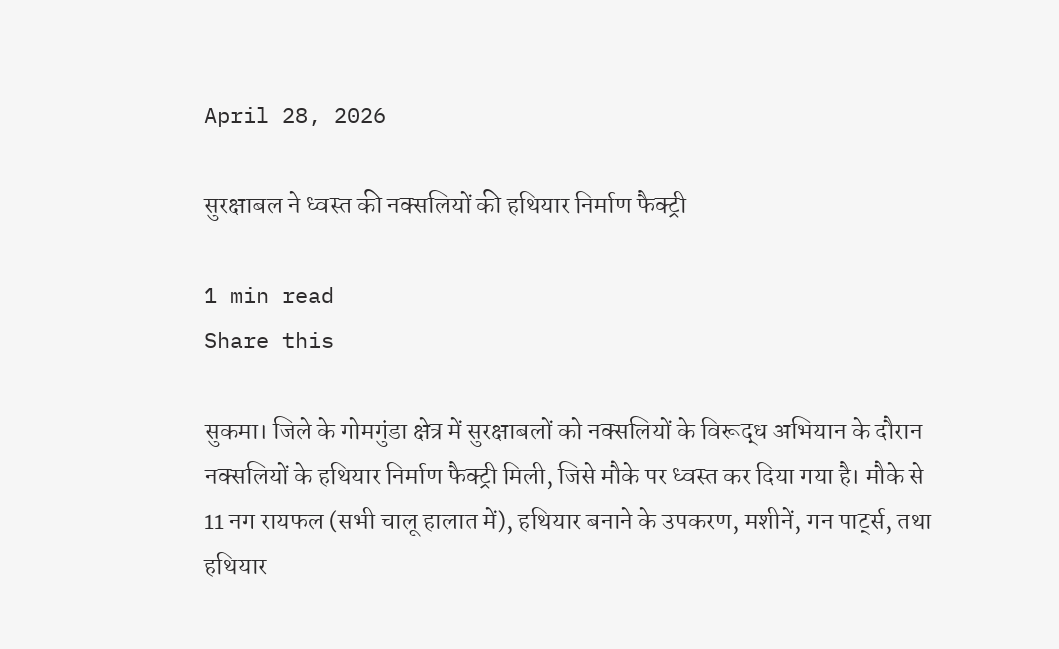April 28, 2026

सुरक्षाबल ने ध्वस्त की नक्सलियों की हथियार निर्माण फैक्ट्री

1 min read
Share this

सुकमा। जिले के गोमगुंडा क्षेत्र में सुरक्षाबलों को नक्सलियों के विरूद्ध अभियान के दौरान नक्सलियों के हथियार निर्माण फैक्ट्री मिली, जिसे मौके पर ध्वस्त कर दिया गया है। मौके से 11 नग रायफल (सभी चालू हालात में), हथियार बनाने के उपकरण, मशीनें, गन पार्ट्स, तथा हथियार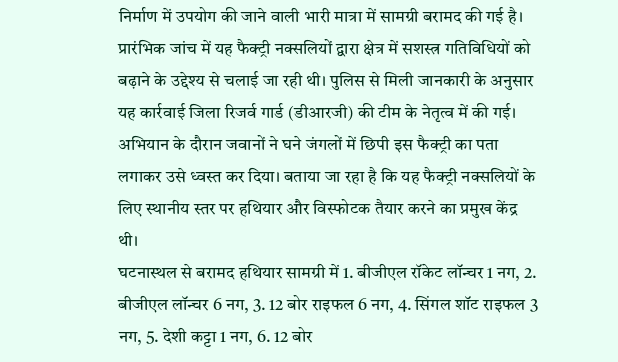निर्माण में उपयोग की जाने वाली भारी मात्रा में सामग्री बरामद की गई है। प्रारंभिक जांच में यह फैक्ट्री नक्सलियों द्वारा क्षेत्र में सशस्त्र गतिविधियों को बढ़ाने के उद्देश्य से चलाई जा रही थी। पुलिस से मिली जानकारी के अनुसार यह कार्रवाई जिला रिजर्व गार्ड (डीआरजी) की टीम के नेतृत्व में की गई। अभियान के दौरान जवानों ने घने जंगलों में छिपी इस फैक्ट्री का पता लगाकर उसे ध्वस्त कर दिया। बताया जा रहा है कि यह फैक्ट्री नक्सलियों के लिए स्थानीय स्तर पर हथियार और विस्फोटक तैयार करने का प्रमुख केंद्र थी।
घटनास्थल से बरामद हथियार सामग्री में 1. बीजीएल रॉकेट लॉन्चर 1 नग, 2. बीजीएल लॉन्चर 6 नग, 3. 12 बोर राइफल 6 नग, 4. सिंगल शॉट राइफल 3 नग, 5. देशी कट्टा 1 नग, 6. 12 बोर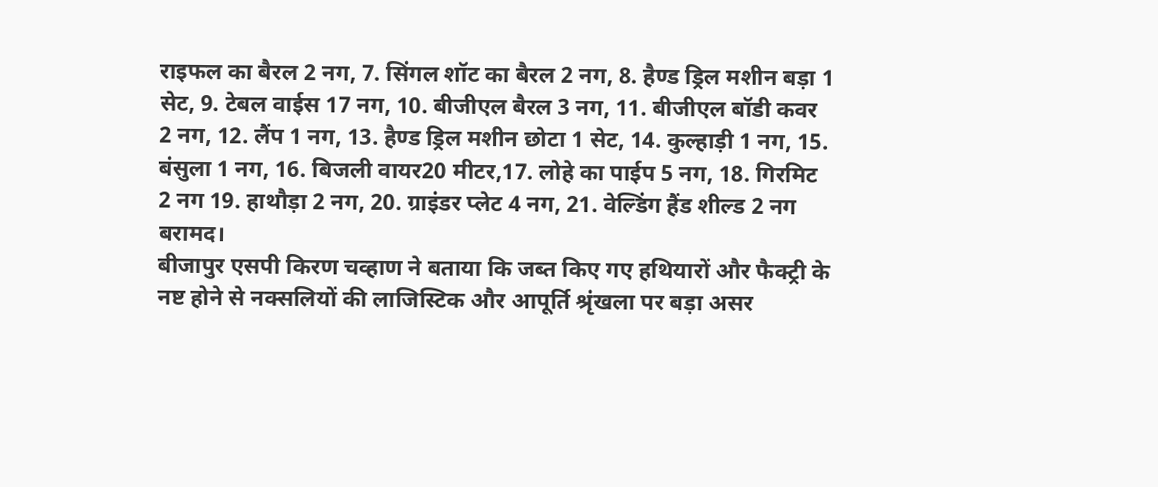राइफल का बैरल 2 नग, 7. सिंगल शॉट का बैरल 2 नग, 8. हैण्ड ड्रिल मशीन बड़ा 1 सेट, 9. टेबल वाईस 17 नग, 10. बीजीएल बैरल 3 नग, 11. बीजीएल बॉडी कवर 2 नग, 12. लैंप 1 नग, 13. हैण्ड ड्रिल मशीन छोटा 1 सेट, 14. कुल्हाड़ी 1 नग, 15. बंसुला 1 नग, 16. बिजली वायर20 मीटर,17. लोहे का पाईप 5 नग, 18. गिरमिट 2 नग 19. हाथौड़ा 2 नग, 20. ग्राइंडर प्लेट 4 नग, 21. वेल्डिंग हैंड शील्ड 2 नग बरामद।
बीजापुर एसपी किरण चव्हाण ने बताया कि जब्त किए गए हथियारों और फैक्ट्री के नष्ट होने से नक्सलियों की लाजिस्टिक और आपूर्ति श्रृंखला पर बड़ा असर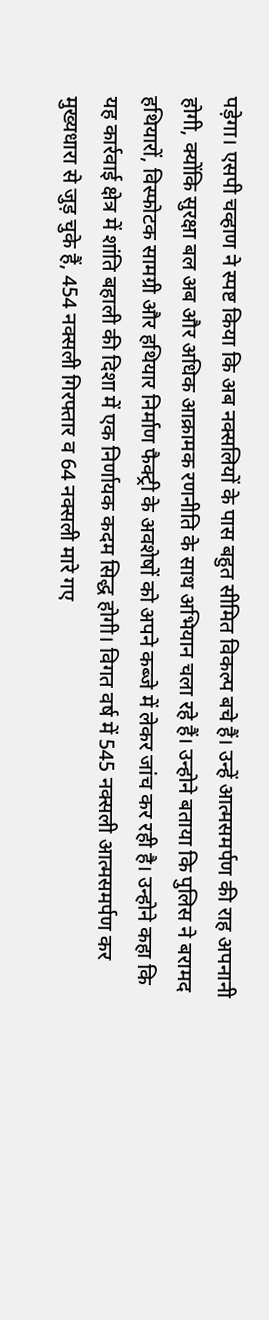पड़ेगा। एसपी चव्हाण ने स्पष्ट किया कि अब नक्सलियों के पास बहुत सीमित विकल्प बचे हैं। उन्हें आत्मसमर्पण की राह अपनानी होगी, क्योंकि सुरक्षा बल अब और अधिक आक्रामक रणनीति के साथ अभियान चला रहे हैं। उन्होने बताया कि पुलिस ने बरामद हथियारों, विस्फोटक सामग्री और हथियार निर्माण फैक्ट्री के अवशेषों को अपने कब्जे में लेकर जांच कर रही है। उन्होने कहा कि यह कार्रवाई क्षेत्र में शांति बहाली की दिशा में एक निर्णायक कदम सिद्ध होगी। विगत वर्ष में 545 नक्सली आत्मसमर्पण कर मुख्यधारा से जुड़ चुके हैं, 454 नक्सली गिरफ्तार व 64 नक्सली मारे गए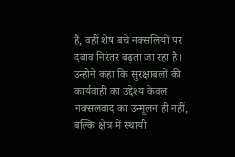हैं, वहीं शेष बचे नक्सलियों पर दबाव निरंतर बढ़ता जा रहा है। उन्होने कहा कि सुरक्षाबलों की कार्यवाही का उद्देश्य केवल नक्सलवाद का उन्मूलन ही नहीं, बल्कि क्षेत्र में स्थायी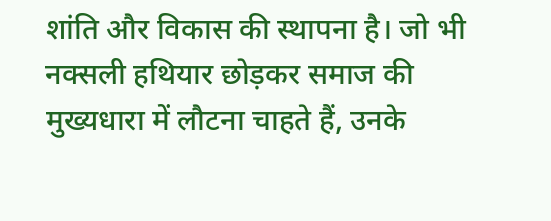शांति और विकास की स्थापना है। जो भी नक्सली हथियार छोड़कर समाज की मुख्यधारा में लौटना चाहते हैं, उनके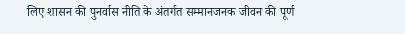लिए शासन की पुनर्वास नीति के अंतर्गत सम्मानजनक जीवन की पूर्ण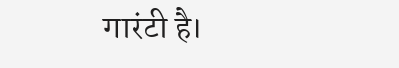गारंटी है।